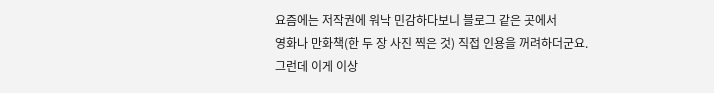요즘에는 저작권에 워낙 민감하다보니 블로그 같은 곳에서
영화나 만화책(한 두 장 사진 찍은 것) 직접 인용을 꺼려하더군요.
그런데 이게 이상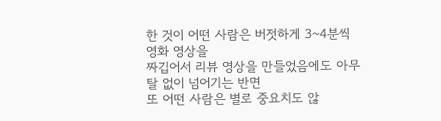한 것이 어떤 사람은 버젓하게 3~4분씩 영화 영상을
짜깁어서 리뷰 영상을 만들었음에도 아무탈 없이 넘어기는 반면
또 어떤 사람은 별로 중요치도 않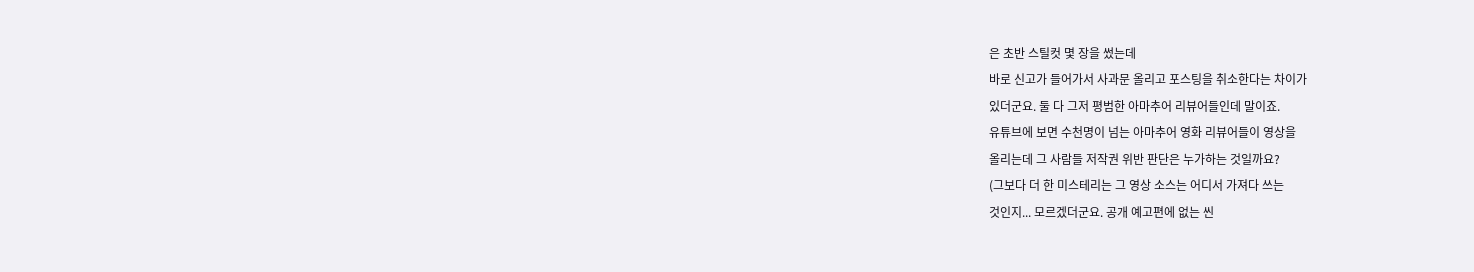은 초반 스틸컷 몇 장을 썼는데
바로 신고가 들어가서 사과문 올리고 포스팅을 취소한다는 차이가
있더군요. 둘 다 그저 평범한 아마추어 리뷰어들인데 말이죠.
유튜브에 보면 수천명이 넘는 아마추어 영화 리뷰어들이 영상을
올리는데 그 사람들 저작권 위반 판단은 누가하는 것일까요?
(그보다 더 한 미스테리는 그 영상 소스는 어디서 가져다 쓰는
것인지... 모르겠더군요. 공개 예고편에 없는 씬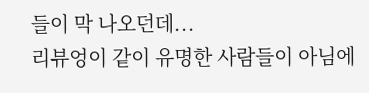들이 막 나오던데...
리뷰엉이 같이 유명한 사람들이 아님에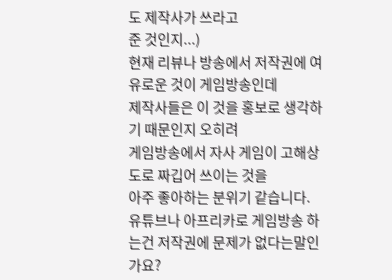도 제작사가 쓰라고
준 것인지...)
현재 리뷰나 방송에서 저작권에 여유로운 것이 게임방송인데
제작사들은 이 것을 홍보로 생각하기 때문인지 오히려
게임방송에서 자사 게임이 고해상도로 짜깁어 쓰이는 것을
아주 좋아하는 분위기 같습니다.
유튜브나 아프리카로 게임방송 하는건 저작권에 문제가 없다는말인가요?